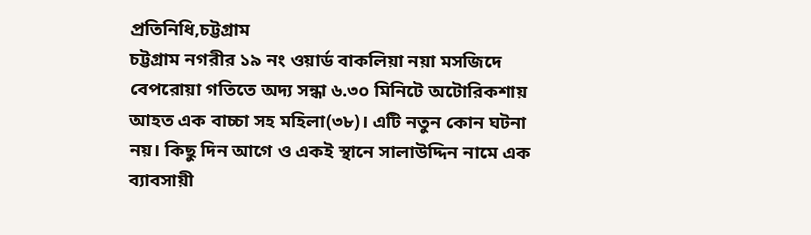প্রতিনিধি,চট্টগ্রাম
চট্টগ্রাম নগরীর ১৯ নং ওয়ার্ড বাকলিয়া নয়া মসজিদে বেপরোয়া গতিতে অদ্য সন্ধা ৬.৩০ মিনিটে অটোরিকশায় আহত এক বাচ্চা সহ মহিলা(৩৮)। এটি নতুন কোন ঘটনা নয়। কিছু দিন আগে ও একই স্থানে সালাউদ্দিন নামে এক ব্যাবসায়ী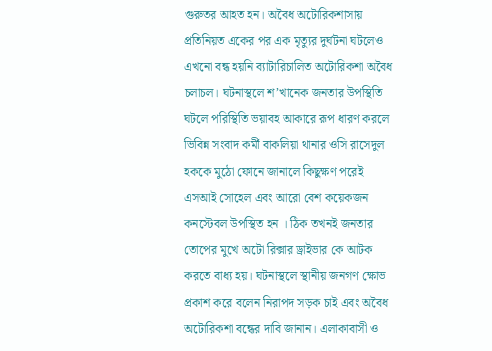গুরুতর আহত হন। অবৈধ অটোরিকশাসায় প্রতিনিয়ত একের পর এক মৃত্যুর দুর্ঘটনা ঘটলেও এখনো বন্ধ হয়নি ব্যাটারিচালিত অটোরিকশা অবৈধ চলাচল। ঘটনাস্থলে শ’খানেক জনতার উপস্থিতি ঘটলে পরিস্থিতি ভয়াবহ আকারে রূপ ধারণ করলে ভিবিন্ন সংবাদ কর্মী বাকলিয়া থানার ওসি রাসেদুল হককে মুঠো ফোনে জানালে কিছুক্ষণ পরেই এসআই সোহেল এবং আরো বেশ কয়েকজন কনস্টেবল উপস্থিত হন । ঠিক তখনই জনতার তোপের মুখে অটো রিক্সার ড্রাইভার কে আটক করতে বাধ্য হয়। ঘটনাস্থলে স্থানীয় জনগণ ক্ষোভ প্রকাশ করে বলেন নিরাপদ সড়ক চাই এবং অবৈধ অটোরিকশা বন্ধের দাবি জানান। এলাকাবাসী ও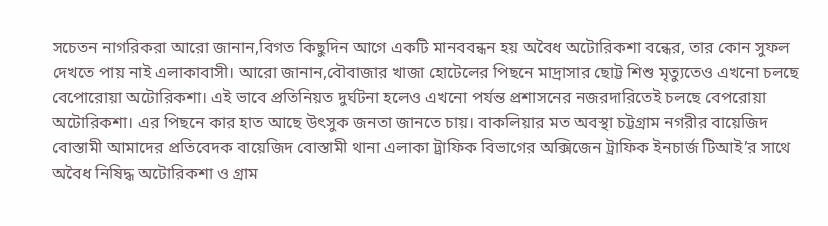সচেতন নাগরিকরা আরো জানান,বিগত কিছুদিন আগে একটি মানববন্ধন হয় অবৈধ অটোরিকশা বন্ধের, তার কোন সুফল দেখতে পায় নাই এলাকাবাসী। আরো জানান,বৌবাজার খাজা হোটেলের পিছনে মাদ্রাসার ছোট্ট শিশু মৃত্যুতেও এখনো চলছে বেপোরোয়া অটোরিকশা। এই ভাবে প্রতিনিয়ত দুর্ঘটনা হলেও এখনো পর্যন্ত প্রশাসনের নজরদারিতেই চলছে বেপরোয়া অটোরিকশা। এর পিছনে কার হাত আছে উৎসুক জনতা জানতে চায়। বাকলিয়ার মত অবস্থা চট্টগ্রাম নগরীর বায়েজিদ বোস্তামী আমাদের প্রতিবেদক বায়েজিদ বোস্তামী থানা এলাকা ট্রাফিক বিভাগের অক্সিজেন ট্রাফিক ইনচার্জ টিআই’র সাথে অবৈধ নিষিদ্ধ অটোরিকশা ও গ্রাম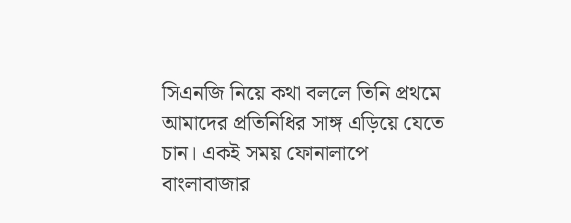সিএনজি নিয়ে কথা বললে তিনি প্রথমে আমাদের প্রতিনিধির সাঙ্গ এড়িয়ে যেতে চান। একই সময় ফোনালাপে বাংলাবাজার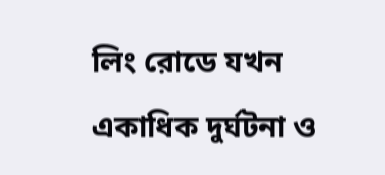লিং রোডে যখন একাধিক দুর্ঘটনা ও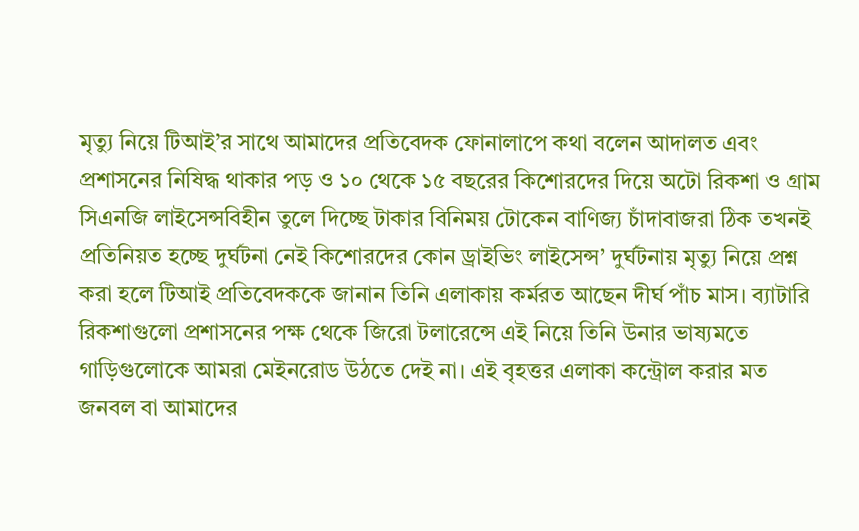মৃত্যু নিয়ে টিআই’র সাথে আমাদের প্রতিবেদক ফোনালাপে কথা বলেন আদালত এবং প্রশাসনের নিষিদ্ধ থাকার পড় ও ১০ থেকে ১৫ বছরের কিশোরদের দিয়ে অটো রিকশা ও গ্রাম সিএনজি লাইসেন্সবিহীন তুলে দিচ্ছে টাকার বিনিময় টোকেন বাণিজ্য চাঁদাবাজরা ঠিক তখনই প্রতিনিয়ত হচ্ছে দুর্ঘটনা নেই কিশোরদের কোন ড্রাইভিং লাইসেন্স’ দুর্ঘটনায় মৃত্যু নিয়ে প্রশ্ন করা হলে টিআই প্রতিবেদককে জানান তিনি এলাকায় কর্মরত আছেন দীর্ঘ পাঁচ মাস। ব্যাটারি রিকশাগুলো প্রশাসনের পক্ষ থেকে জিরো টলারেন্সে এই নিয়ে তিনি উনার ভাষ্যমতে গাড়িগুলোকে আমরা মেইনরোড উঠতে দেই না। এই বৃহত্তর এলাকা কন্ট্রোল করার মত জনবল বা আমাদের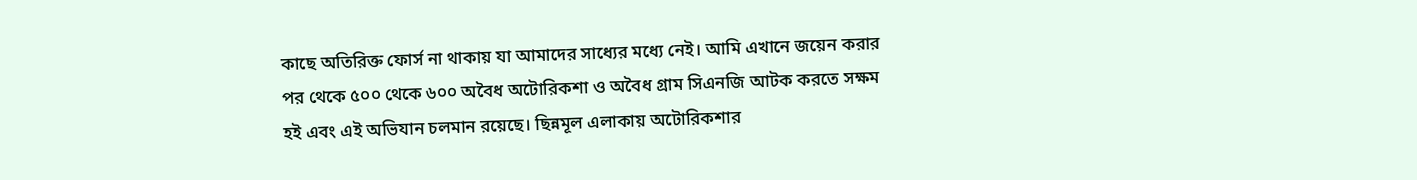কাছে অতিরিক্ত ফোর্স না থাকায় যা আমাদের সাধ্যের মধ্যে নেই। আমি এখানে জয়েন করার পর থেকে ৫০০ থেকে ৬০০ অবৈধ অটোরিকশা ও অবৈধ গ্রাম সিএনজি আটক করতে সক্ষম হই এবং এই অভিযান চলমান রয়েছে। ছিন্নমূল এলাকায় অটোরিকশার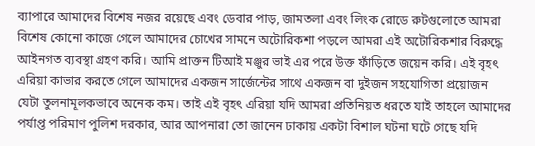ব্যাপারে আমাদের বিশেষ নজর রয়েছে এবং ডেবার পাড়, জামতলা এবং লিংক রোডে রুটগুলোতে আমরা বিশেষ কোনো কাজে গেলে আমাদের চোখের সামনে অটোরিকশা পড়লে আমরা এই অটোরিকশার বিরুদ্ধে আইনগত ব্যবস্থা গ্রহণ করি। আমি প্রাক্তন টিআই মঞ্জুর ভাই এর পরে উক্ত ফাঁড়িতে জয়েন করি। এই বৃহৎ এরিয়া কাভার করতে গেলে আমাদের একজন সার্জেন্টের সাথে একজন বা দুইজন সহযোগিতা প্রয়োজন যেটা তুলনামূলকভাবে অনেক কম। তাই এই বৃহৎ এরিয়া যদি আমরা প্রতিনিয়ত ধরতে যাই তাহলে আমাদের পর্যাপ্ত পরিমাণ পুলিশ দরকার, আর আপনারা তো জানেন ঢাকায় একটা বিশাল ঘটনা ঘটে গেছে যদি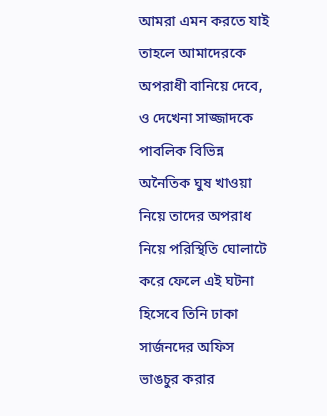আমরা এমন করতে যাই তাহলে আমাদেরকে অপরাধী বানিয়ে দেবে, ও দেখেনা সাজ্জাদকে পাবলিক বিভিন্ন অনৈতিক ঘুষ খাওয়া নিয়ে তাদের অপরাধ নিয়ে পরিস্থিতি ঘোলাটে করে ফেলে এই ঘটনা হিসেবে তিনি ঢাকা সার্জনদের অফিস ভাঙচুর করার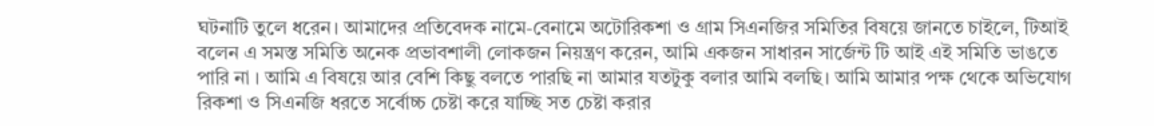ঘটনাটি তুলে ধরেন। আমাদের প্রতিবেদক নামে-বেনামে অটোরিকশা ও গ্রাম সিএনজির সমিতির বিষয়ে জানতে চাইলে, টিআই বলেন এ সমস্ত সমিতি অনেক প্রভাবশালী লোকজন নিয়ন্ত্রণ করেন, আমি একজন সাধারন সার্জেন্ট টি আই এই সমিতি ভাঙতে পারি না । আমি এ বিষয়ে আর বেশি কিছু বলতে পারছি না আমার যতটুকু বলার আমি বলছি। আমি আমার পক্ষ থেকে অভিযোগ রিকশা ও সিএনজি ধরতে সর্বোচ্চ চেষ্টা করে যাচ্ছি সত চেষ্টা করার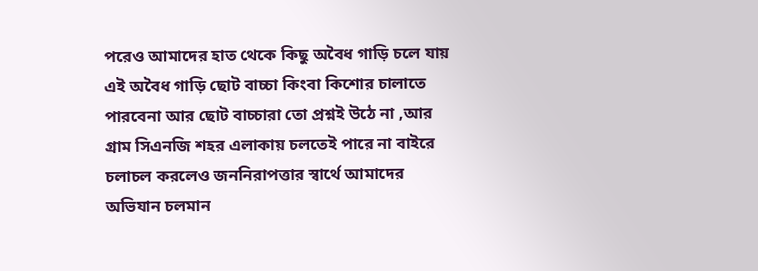পরেও আমাদের হাত থেকে কিছু অবৈধ গাড়ি চলে যায় এই অবৈধ গাড়ি ছোট বাচ্চা কিংবা কিশোর চালাতে পারবেনা আর ছোট বাচ্চারা তো প্রশ্নই উঠে না ,আর গ্রাম সিএনজি শহর এলাকায় চলতেই পারে না বাইরে চলাচল করলেও জননিরাপত্তার স্বার্থে আমাদের অভিযান চলমান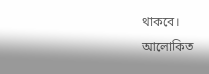থাকবে।
আলোকিত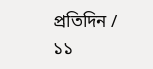প্রতিদিন / ১১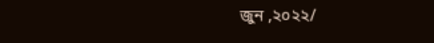জুন ,২০২২/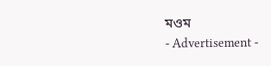মওম
- Advertisement -